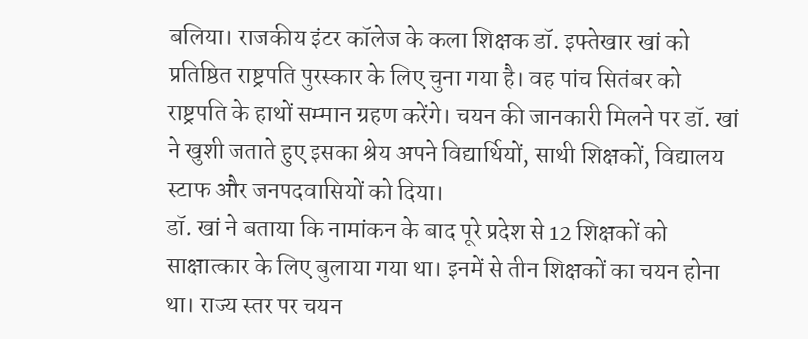बलिया। राजकीय इंटर कॉलेज के कला शिक्षक डॉ. इफ्तेखार खां को प्रतिष्ठित राष्ट्रपति पुरस्कार के लिए चुना गया है। वह पांच सितंबर को राष्ट्रपति के हाथों सम्मान ग्रहण करेंगे। चयन की जानकारी मिलने पर डॉ. खां ने खुशी जताते हुए इसका श्रेय अपने विद्यार्थियों, साथी शिक्षकों, विद्यालय स्टाफ और जनपदवासियों को दिया।
डॉ. खां ने बताया कि नामांकन के बाद पूरे प्रदेश से 12 शिक्षकों को साक्षात्कार के लिए बुलाया गया था। इनमें से तीन शिक्षकों का चयन होना था। राज्य स्तर पर चयन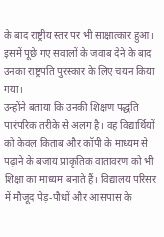के बाद राष्ट्रीय स्तर पर भी साक्षात्कार हुआ। इसमें पूछे गए सवालों के जवाब देने के बाद उनका राष्ट्रपति पुरस्कार के लिए चयन किया गया।
उन्होंने बताया कि उनकी शिक्षण पद्धति पारंपरिक तरीके से अलग है। वह विद्यार्थियों को केवल किताब और कॉपी के माध्यम से पढ़ाने के बजाय प्राकृतिक वातावरण को भी शिक्षा का माध्यम बनाते हैं। विद्यालय परिसर में मौजूद पेड़-पौधों और आसपास के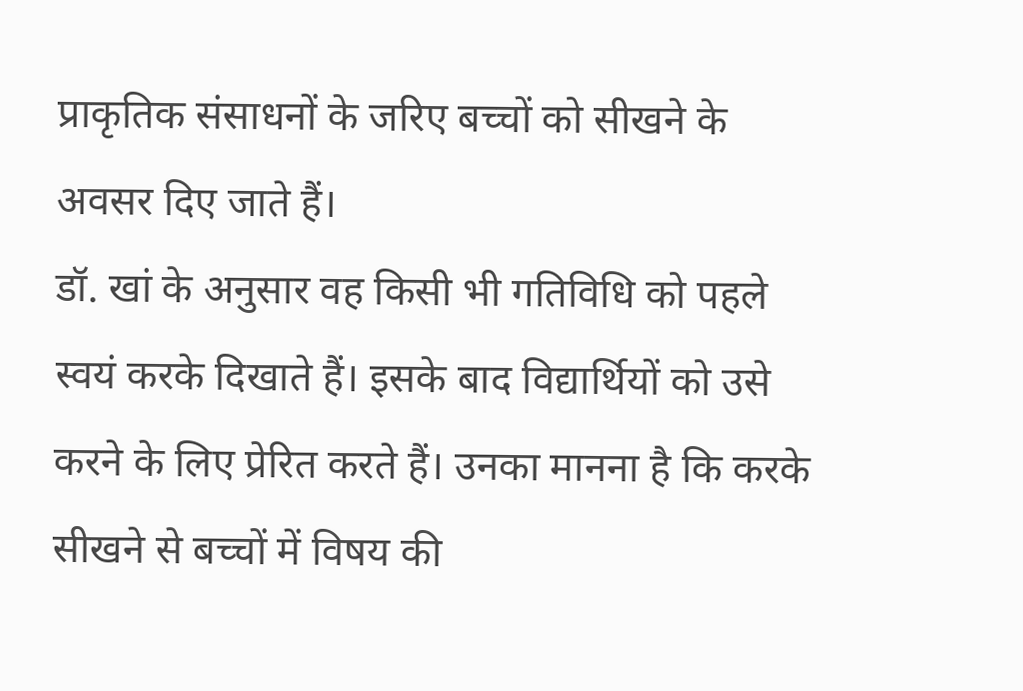प्राकृतिक संसाधनों के जरिए बच्चों को सीखने के अवसर दिए जाते हैं।
डॉ. खां के अनुसार वह किसी भी गतिविधि को पहले स्वयं करके दिखाते हैं। इसके बाद विद्यार्थियों को उसे करने के लिए प्रेरित करते हैं। उनका मानना है कि करके सीखने से बच्चों में विषय की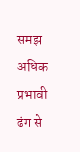समझ अधिक प्रभावी ढंग से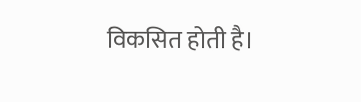विकसित होती है।